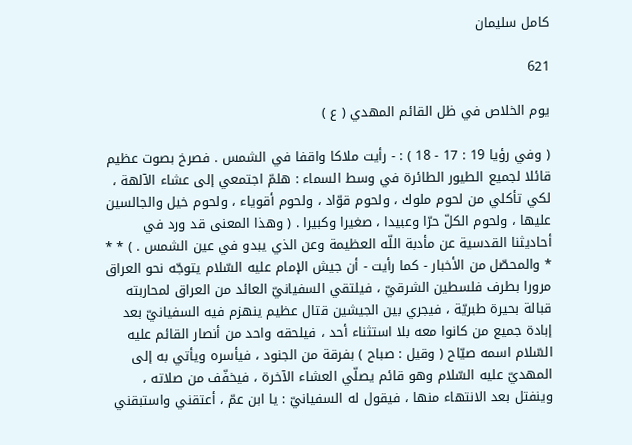كامل سليمان

621

يوم الخلاص في ظل القائم المهدي ( ع )

( وفي رؤيا 19 : 17 - 18 ) : - رأيت ملاكا واقفا في الشمس . فصرخ بصوت عظيم قائلا لجميع الطيور الطائرة في وسط السماء : هلمّ اجتمعي إلى عشاء الآلهة ، لكي تأكلي من لحوم ملوك ، ولحوم قوّاد ، ولحوم أقوياء ، ولحوم خيل والجالسين عليها ، ولحوم الكلّ حرّا وعبيدا ، صغيرا وكبيرا . ( وهذا المعنى قد ورد في أحاديثنا القدسية عن مأدبة اللّه العظيمة وعن الذي يبدو في عين الشمس . ) * * * والمحصّل من الأخبار - كما رأيت - أن جيش الإمام عليه السّلام يتوجّه نحو العراق مرورا بطرف فلسطين الشرقيّ ، فيلتقي السفيانيّ العائد من العراق لمحاربته قبالة بحيرة طبريّة ، فيجري بين الجيشين قتال عظيم ينهزم فيه السفيانيّ بعد إبادة جميع من كانوا معه بلا استثناء أحد ، فيلحقه واحد من أنصار القائم عليه السّلام اسمه صيّاح ( وقيل : صباح ) بفرقة من الجنود ، فيأسره ويأتي به إلى المهديّ عليه السّلام وهو قائم يصلّي العشاء الآخرة ، فيخفّف من صلاته ، وينفتل بعد الانتهاء منها ، فيقول له السفيانيّ : يا ابن عمّ ، أعتقني واستبقني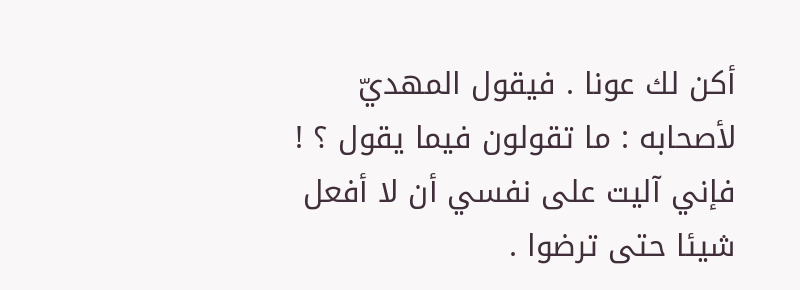أكن لك عونا . فيقول المهديّ لأصحابه : ما تقولون فيما يقول ؟ ! فإني آليت على نفسي أن لا أفعل شيئا حتى ترضوا .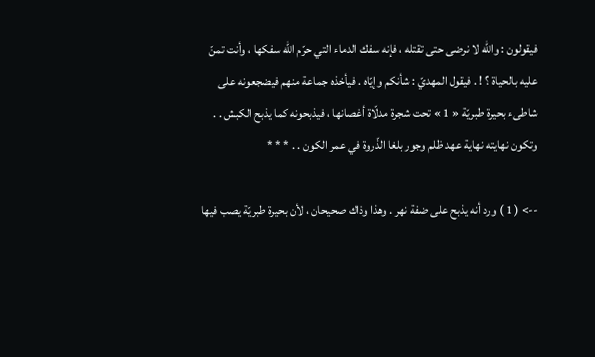فيقولون : واللّه لا نرضى حتى تقتله ، فإنه سفك الدماء التي حرّم اللّه سفكها ، وأنت تمنّ عليه بالحياة ؟ ! . فيقول المهديّ : شأنكم وإيّاه . فيأخذه جماعة منهم فيضجعونه على شاطىء بحيرة طبريّة « 1 » تحت شجرة مدلّاة أغصانها ، فيذبحونه كما يذبح الكبش . . وتكون نهايته نهاية عهد ظلم وجور بلغا الذّروة في عمر الكون . . * * *

--> ( 1 ) ورد أنه يذبح على ضفة نهر . وهذا وذاك صحيحان ، لأن بحيرة طبريّة يصب فيها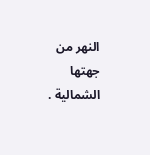النهر من جهتها الشمالية .